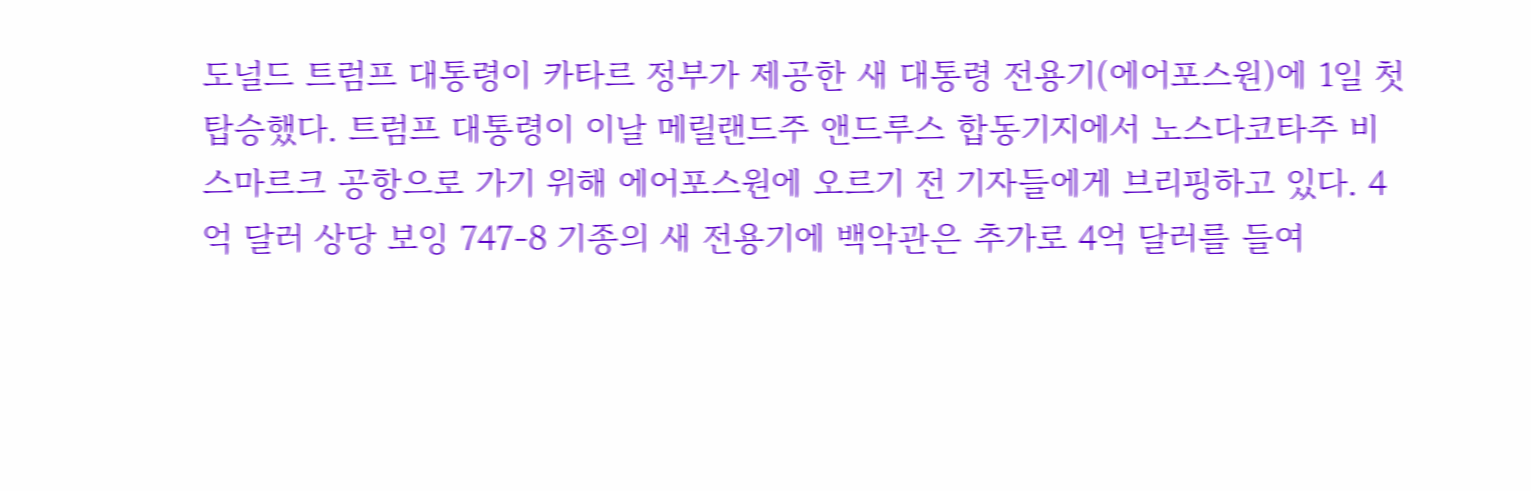도널드 트럼프 대통령이 카타르 정부가 제공한 새 대통령 전용기(에어포스원)에 1일 첫 탑승했다. 트럼프 대통령이 이날 메릴랜드주 앤드루스 합동기지에서 노스다코타주 비스마르크 공항으로 가기 위해 에어포스원에 오르기 전 기자들에게 브리핑하고 있다. 4억 달러 상당 보잉 747-8 기종의 새 전용기에 백악관은 추가로 4억 달러를 들여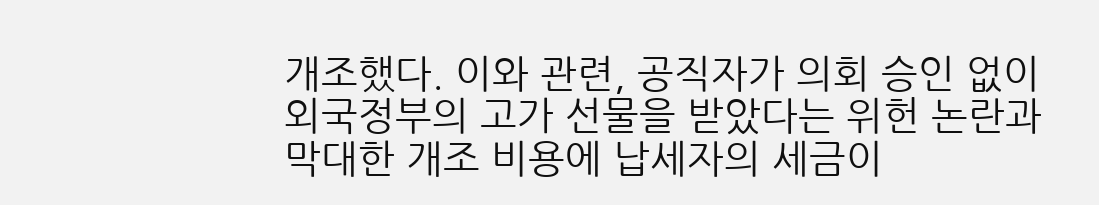개조했다. 이와 관련, 공직자가 의회 승인 없이 외국정부의 고가 선물을 받았다는 위헌 논란과 막대한 개조 비용에 납세자의 세금이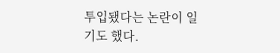투입됐다는 논란이 일기도 했다.